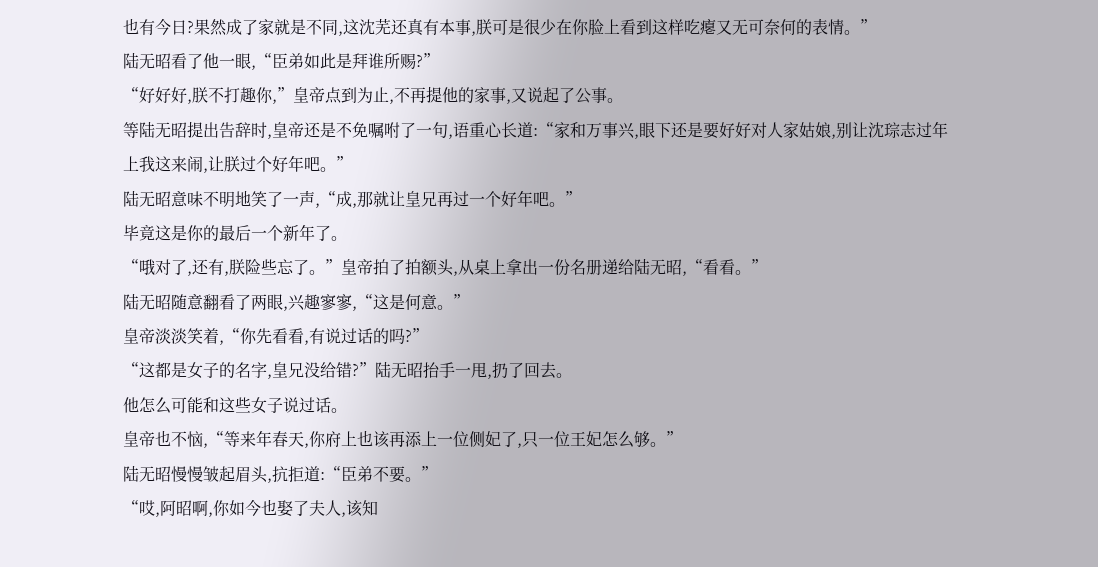也有今日?果然成了家就是不同,这沈芜还真有本事,朕可是很少在你脸上看到这样吃瘪又无可奈何的表情。”
陆无昭看了他一眼,“臣弟如此是拜谁所赐?”
“好好好,朕不打趣你,”皇帝点到为止,不再提他的家事,又说起了公事。
等陆无昭提出告辞时,皇帝还是不免嘱咐了一句,语重心长道:“家和万事兴,眼下还是要好好对人家姑娘,别让沈琮志过年上我这来闹,让朕过个好年吧。”
陆无昭意味不明地笑了一声,“成,那就让皇兄再过一个好年吧。”
毕竟这是你的最后一个新年了。
“哦对了,还有,朕险些忘了。”皇帝拍了拍额头,从桌上拿出一份名册递给陆无昭,“看看。”
陆无昭随意翻看了两眼,兴趣寥寥,“这是何意。”
皇帝淡淡笑着,“你先看看,有说过话的吗?”
“这都是女子的名字,皇兄没给错?”陆无昭抬手一甩,扔了回去。
他怎么可能和这些女子说过话。
皇帝也不恼,“等来年春天,你府上也该再添上一位侧妃了,只一位王妃怎么够。”
陆无昭慢慢皱起眉头,抗拒道:“臣弟不要。”
“哎,阿昭啊,你如今也娶了夫人,该知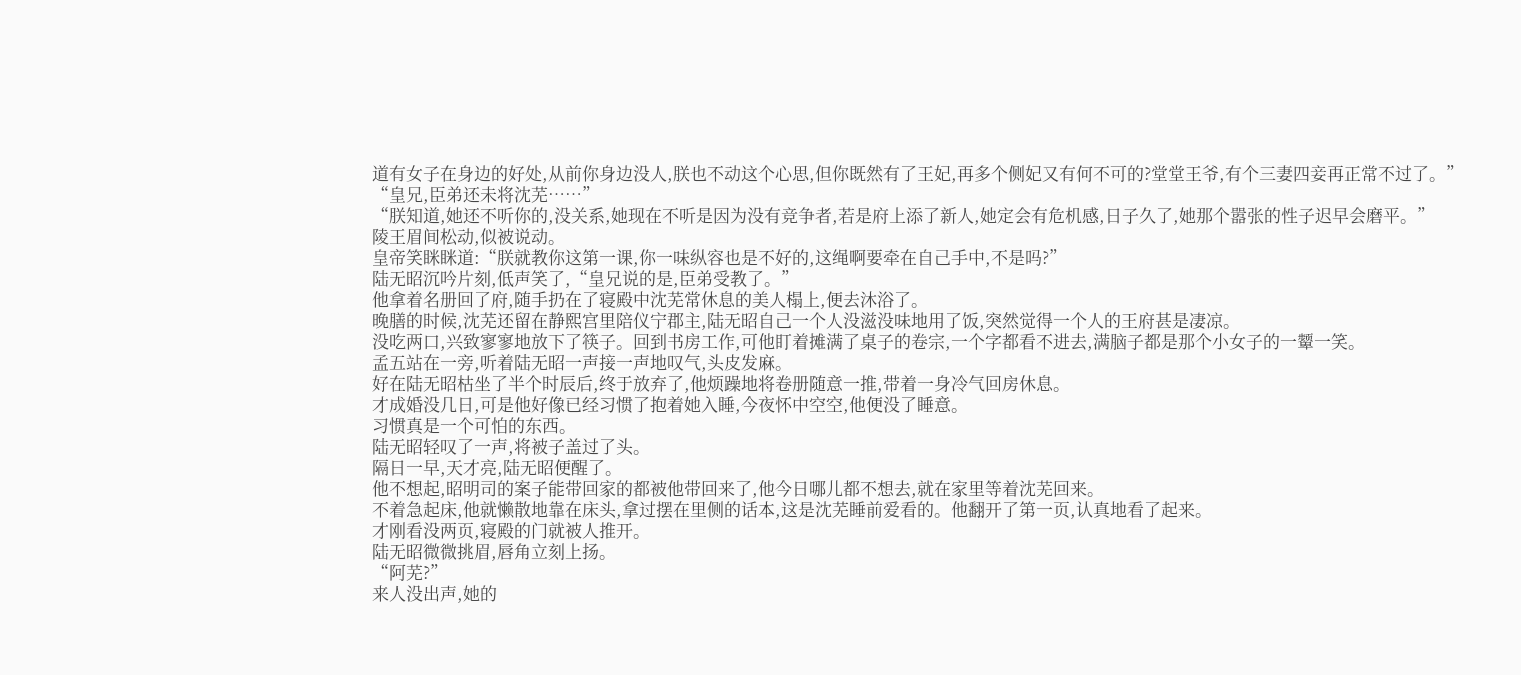道有女子在身边的好处,从前你身边没人,朕也不动这个心思,但你既然有了王妃,再多个侧妃又有何不可的?堂堂王爷,有个三妻四妾再正常不过了。”
“皇兄,臣弟还未将沈芜……”
“朕知道,她还不听你的,没关系,她现在不听是因为没有竞争者,若是府上添了新人,她定会有危机感,日子久了,她那个嚣张的性子迟早会磨平。”
陵王眉间松动,似被说动。
皇帝笑眯眯道:“朕就教你这第一课,你一味纵容也是不好的,这绳啊要牵在自己手中,不是吗?”
陆无昭沉吟片刻,低声笑了,“皇兄说的是,臣弟受教了。”
他拿着名册回了府,随手扔在了寝殿中沈芜常休息的美人榻上,便去沐浴了。
晚膳的时候,沈芜还留在静熙宫里陪仪宁郡主,陆无昭自己一个人没滋没味地用了饭,突然觉得一个人的王府甚是凄凉。
没吃两口,兴致寥寥地放下了筷子。回到书房工作,可他盯着摊满了桌子的卷宗,一个字都看不进去,满脑子都是那个小女子的一颦一笑。
孟五站在一旁,听着陆无昭一声接一声地叹气,头皮发麻。
好在陆无昭枯坐了半个时辰后,终于放弃了,他烦躁地将卷册随意一推,带着一身冷气回房休息。
才成婚没几日,可是他好像已经习惯了抱着她入睡,今夜怀中空空,他便没了睡意。
习惯真是一个可怕的东西。
陆无昭轻叹了一声,将被子盖过了头。
隔日一早,天才亮,陆无昭便醒了。
他不想起,昭明司的案子能带回家的都被他带回来了,他今日哪儿都不想去,就在家里等着沈芜回来。
不着急起床,他就懒散地靠在床头,拿过摆在里侧的话本,这是沈芜睡前爱看的。他翻开了第一页,认真地看了起来。
才刚看没两页,寝殿的门就被人推开。
陆无昭微微挑眉,唇角立刻上扬。
“阿芜?”
来人没出声,她的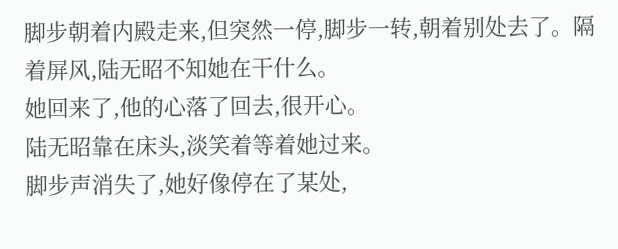脚步朝着内殿走来,但突然一停,脚步一转,朝着别处去了。隔着屏风,陆无昭不知她在干什么。
她回来了,他的心落了回去,很开心。
陆无昭靠在床头,淡笑着等着她过来。
脚步声消失了,她好像停在了某处,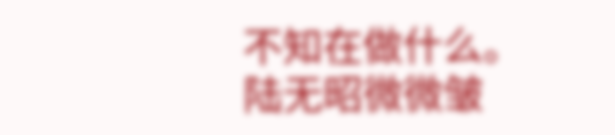不知在做什么。
陆无昭微微皱